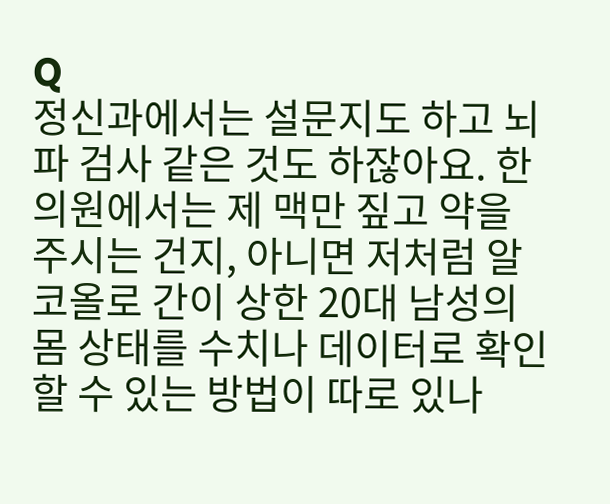Q
정신과에서는 설문지도 하고 뇌파 검사 같은 것도 하잖아요. 한의원에서는 제 맥만 짚고 약을 주시는 건지, 아니면 저처럼 알코올로 간이 상한 20대 남성의 몸 상태를 수치나 데이터로 확인할 수 있는 방법이 따로 있나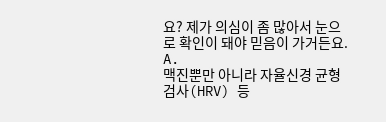요? 제가 의심이 좀 많아서 눈으로 확인이 돼야 믿음이 가거든요.
A.
맥진뿐만 아니라 자율신경 균형 검사(HRV) 등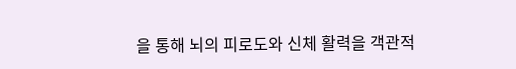을 통해 뇌의 피로도와 신체 활력을 객관적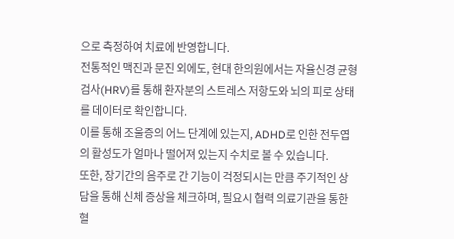으로 측정하여 치료에 반영합니다.
전통적인 맥진과 문진 외에도, 현대 한의원에서는 자율신경 균형 검사(HRV)를 통해 환자분의 스트레스 저항도와 뇌의 피로 상태를 데이터로 확인합니다.
이를 통해 조울증의 어느 단계에 있는지, ADHD로 인한 전두엽의 활성도가 얼마나 떨어져 있는지 수치로 볼 수 있습니다.
또한, 장기간의 음주로 간 기능이 걱정되시는 만큼 주기적인 상담을 통해 신체 증상을 체크하며, 필요시 협력 의료기관을 통한 혈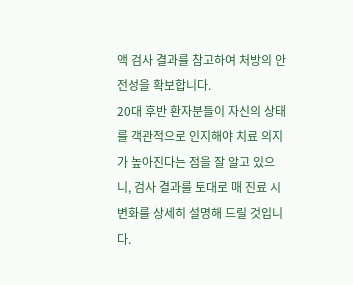액 검사 결과를 참고하여 처방의 안전성을 확보합니다.
20대 후반 환자분들이 자신의 상태를 객관적으로 인지해야 치료 의지가 높아진다는 점을 잘 알고 있으니, 검사 결과를 토대로 매 진료 시 변화를 상세히 설명해 드릴 것입니다.